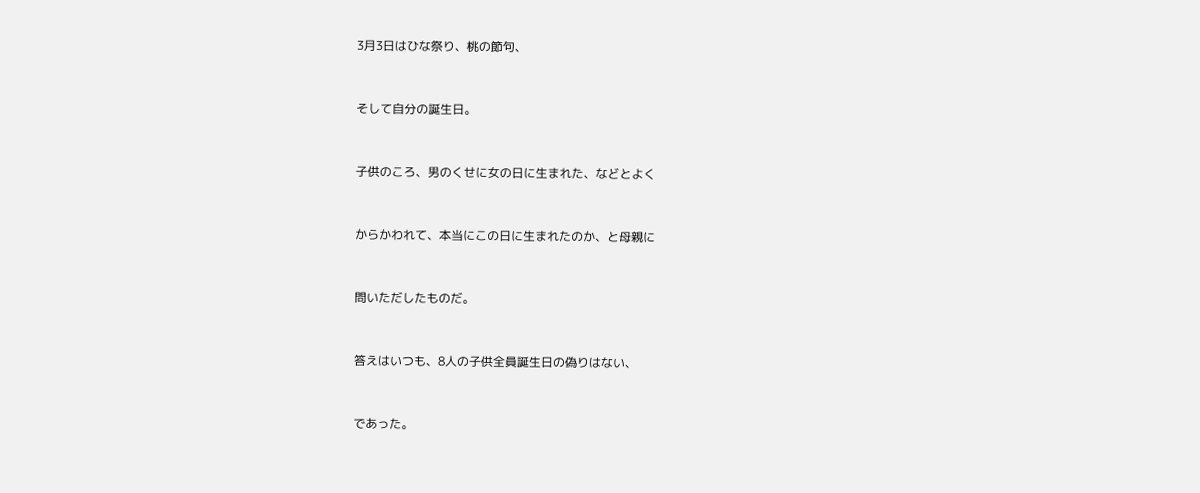3月3日はひな祭り、桃の節句、


そして自分の誕生日。


子供のころ、男のくせに女の日に生まれた、などとよく


からかわれて、本当にこの日に生まれたのか、と母親に


問いただしたものだ。


答えはいつも、8人の子供全員誕生日の偽りはない、


であった。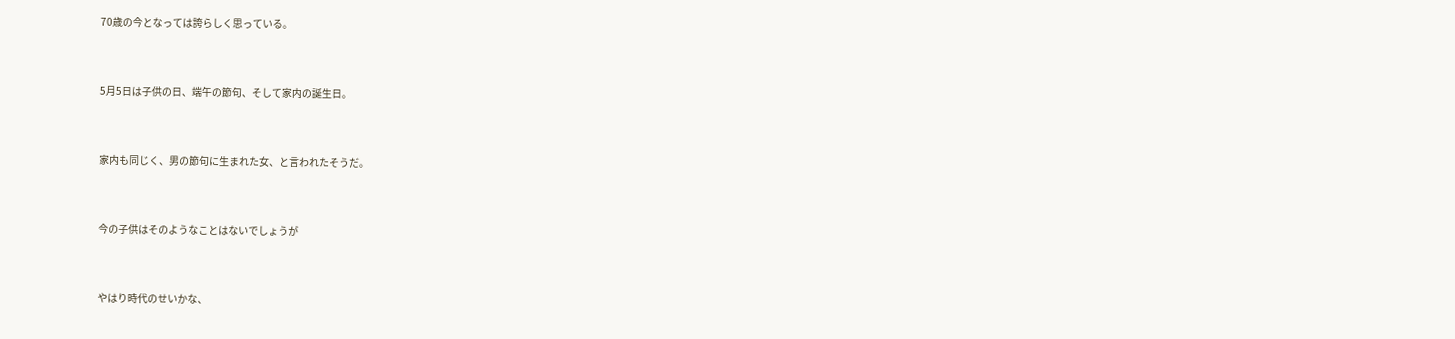70歳の今となっては誇らしく思っている。


5月5日は子供の日、端午の節句、そして家内の誕生日。


家内も同じく、男の節句に生まれた女、と言われたそうだ。


今の子供はそのようなことはないでしょうが


やはり時代のせいかな、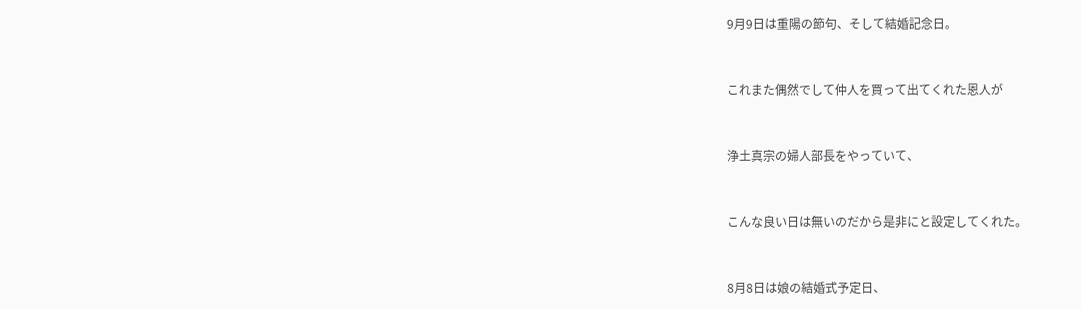9月9日は重陽の節句、そして結婚記念日。


これまた偶然でして仲人を買って出てくれた恩人が


浄土真宗の婦人部長をやっていて、


こんな良い日は無いのだから是非にと設定してくれた。


8月8日は娘の結婚式予定日、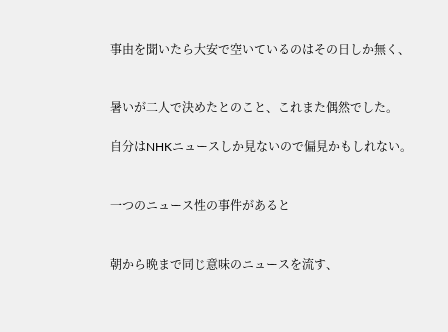事由を聞いたら大安で空いているのはその日しか無く、


暑いが二人で決めたとのこと、これまた偶然でした。

自分はNHKニュースしか見ないので偏見かもしれない。


一つのニュース性の事件があると


朝から晩まで同じ意味のニュースを流す、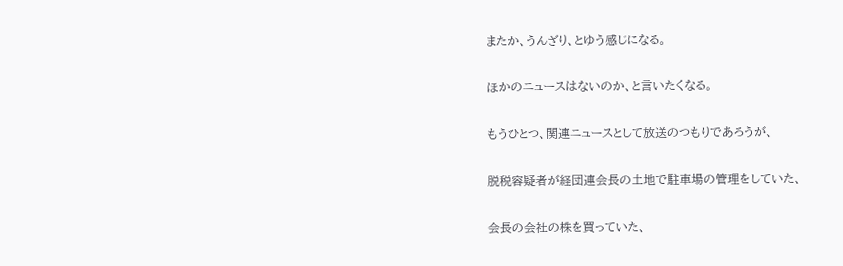またか、うんざり、とゆう感じになる。


ほかのニュースはないのか、と言いたくなる。


もうひとつ、関連ニュースとして放送のつもりであろうが、


脱税容疑者が経団連会長の土地で駐車場の管理をしていた、


会長の会社の株を買っていた、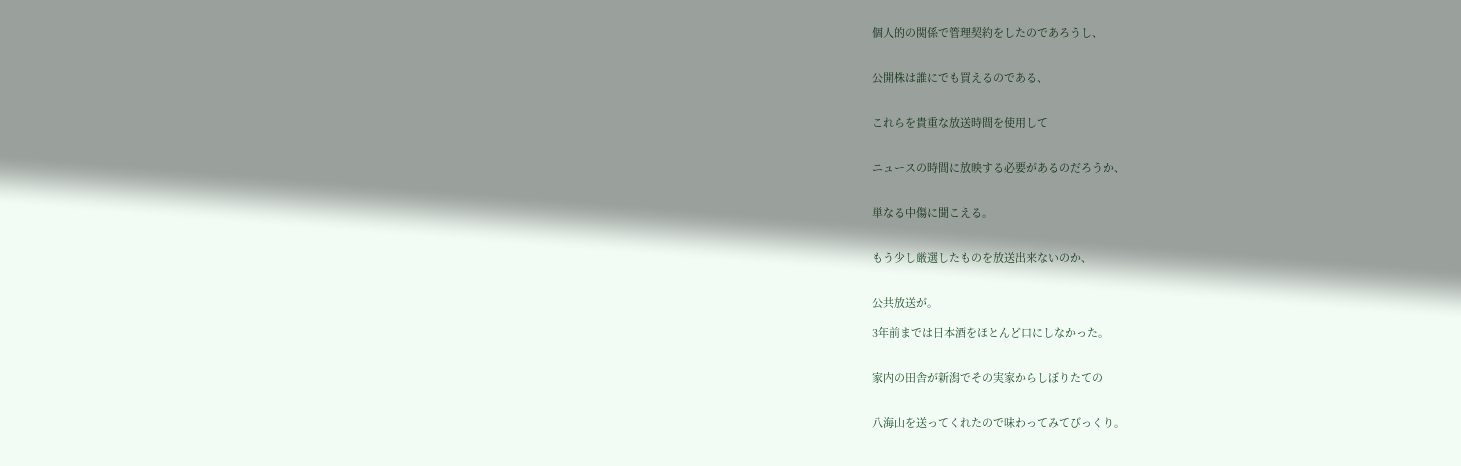個人的の関係で管理契約をしたのであろうし、


公開株は誰にでも買えるのである、


これらを貴重な放送時間を使用して


ニュースの時間に放映する必要があるのだろうか、


単なる中傷に聞こえる。


もう少し厳選したものを放送出来ないのか、


公共放送が。

3年前までは日本酒をほとんど口にしなかった。


家内の田舎が新潟でその実家からしぼりたての


八海山を送ってくれたので味わってみてびっくり。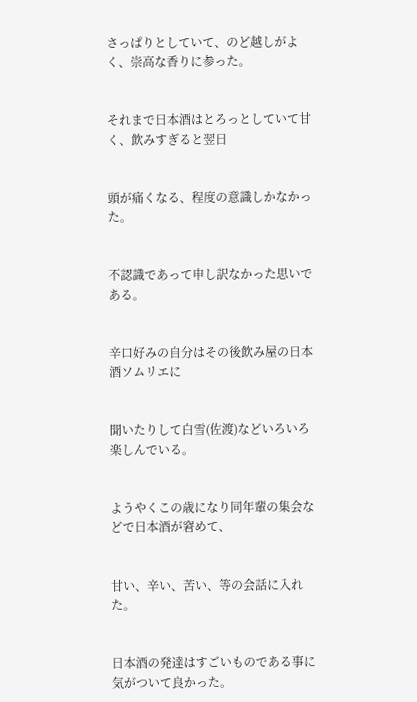さっぱりとしていて、のど越しがよく、崇高な香りに参った。


それまで日本酒はとろっとしていて甘く、飲みすぎると翌日


頭が痛くなる、程度の意識しかなかった。


不認識であって申し訳なかった思いである。


辛口好みの自分はその後飲み屋の日本酒ソムリエに


聞いたりして白雪(佐渡)などいろいろ楽しんでいる。


ようやくこの歳になり同年輩の集会などで日本酒が窘めて、


甘い、辛い、苦い、等の会話に入れた。


日本酒の発達はすごいものである事に気がついて良かった。